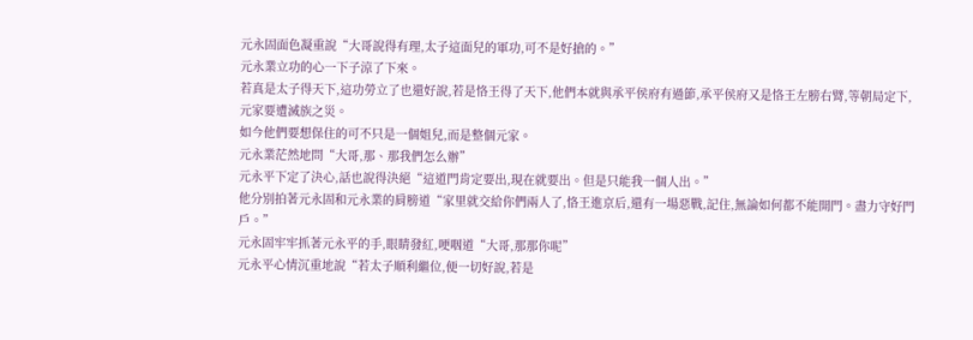元永固面色凝重說“大哥說得有理,太子這面兒的軍功,可不是好搶的。”
元永業立功的心一下子涼了下來。
若真是太子得天下,這功勞立了也還好說,若是恪王得了天下,他們本就與承平侯府有過節,承平侯府又是恪王左膀右臂,等朝局定下,元家要遭滅族之災。
如今他們要想保住的可不只是一個姐兒,而是整個元家。
元永業茫然地問“大哥,那、那我們怎么辦”
元永平下定了決心,話也說得決絕“這道門肯定要出,現在就要出。但是只能我一個人出。”
他分別拍著元永固和元永業的肩膀道“家里就交給你們兩人了,恪王進京后,還有一場惡戰,記住,無論如何都不能開門。盡力守好門戶。”
元永固牢牢抓著元永平的手,眼睛發紅,哽咽道“大哥,那那你呢”
元永平心情沉重地說“若太子順利繼位,便一切好說,若是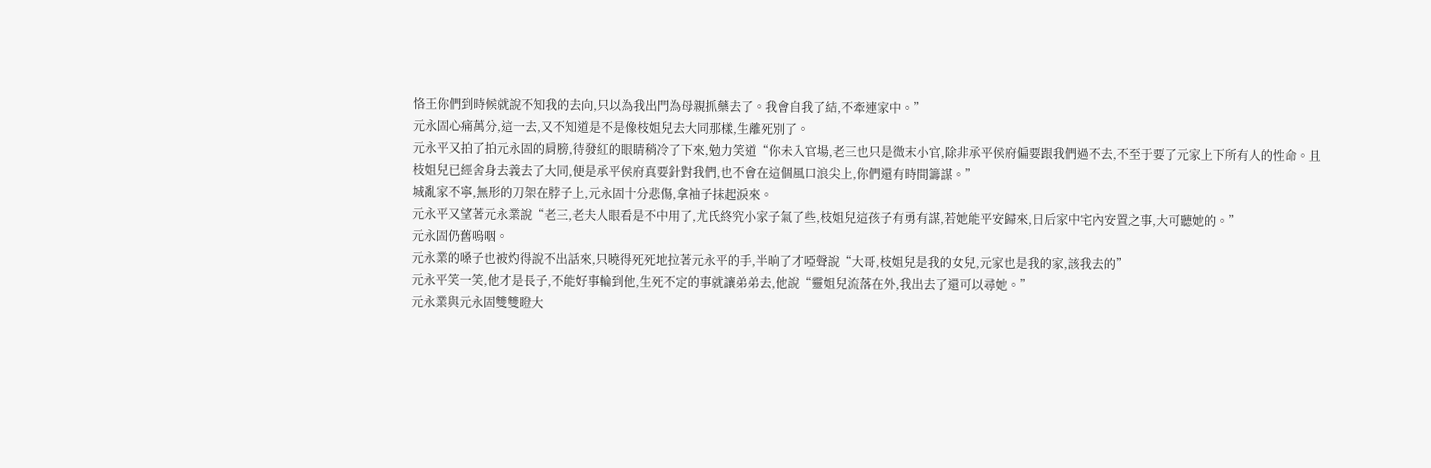恪王你們到時候就說不知我的去向,只以為我出門為母親抓藥去了。我會自我了結,不牽連家中。”
元永固心痛萬分,這一去,又不知道是不是像枝姐兒去大同那樣,生離死別了。
元永平又拍了拍元永固的肩膀,待發紅的眼睛稍冷了下來,勉力笑道“你未入官場,老三也只是微末小官,除非承平侯府偏要跟我們過不去,不至于要了元家上下所有人的性命。且枝姐兒已經舍身去義去了大同,便是承平侯府真要針對我們,也不會在這個風口浪尖上,你們還有時間籌謀。”
城亂家不寧,無形的刀架在脖子上,元永固十分悲傷,拿袖子抹起淚來。
元永平又望著元永業說“老三,老夫人眼看是不中用了,尤氏終究小家子氣了些,枝姐兒這孩子有勇有謀,若她能平安歸來,日后家中宅內安置之事,大可聽她的。”
元永固仍舊嗚咽。
元永業的嗓子也被灼得說不出話來,只曉得死死地拉著元永平的手,半晌了才啞聲說“大哥,枝姐兒是我的女兒,元家也是我的家,該我去的”
元永平笑一笑,他才是長子,不能好事輪到他,生死不定的事就讓弟弟去,他說“靈姐兒流落在外,我出去了還可以尋她。”
元永業與元永固雙雙瞪大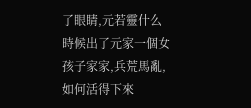了眼睛,元若靈什么時候出了元家一個女孩子家家,兵荒馬亂,如何活得下來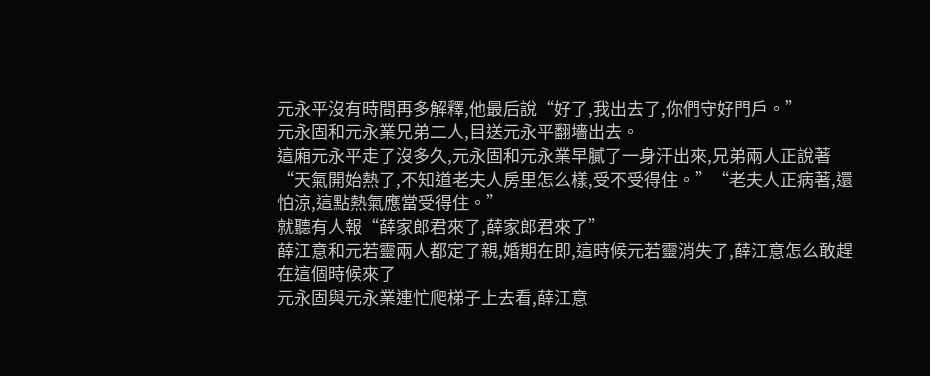元永平沒有時間再多解釋,他最后說“好了,我出去了,你們守好門戶。”
元永固和元永業兄弟二人,目送元永平翻墻出去。
這廂元永平走了沒多久,元永固和元永業早膩了一身汗出來,兄弟兩人正說著“天氣開始熱了,不知道老夫人房里怎么樣,受不受得住。”“老夫人正病著,還怕涼,這點熱氣應當受得住。”
就聽有人報“薛家郎君來了,薛家郎君來了”
薛江意和元若靈兩人都定了親,婚期在即,這時候元若靈消失了,薛江意怎么敢趕在這個時候來了
元永固與元永業連忙爬梯子上去看,薛江意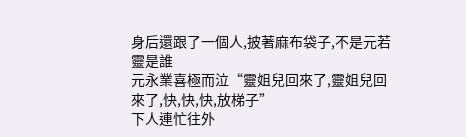身后還跟了一個人,披著麻布袋子,不是元若靈是誰
元永業喜極而泣“靈姐兒回來了,靈姐兒回來了,快,快,快,放梯子”
下人連忙往外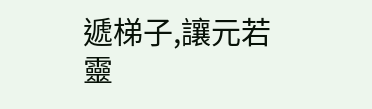遞梯子,讓元若靈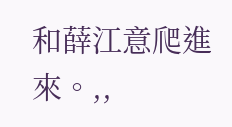和薛江意爬進來。,,